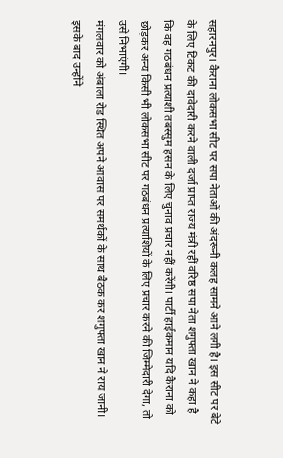सहारनपुर। कैराना लोकसभा सीट पर सपा नेताओं की अंदरूनी कलह सामने आने लगी है। इस सीट पर बेटे के लिए टिकट की दावेदारी करने वाली दर्जा प्राप्त राज्य मंत्री रहीं वरिष्ठ सपा नेता शगुफ्ता खान ने कहा है कि वह गठबंधन प्रत्याशी तबस्सुम हसन के लिए चुनाव प्रचार नहीं करेंगी। पार्टी हाईकमान यदि कैराना को छोड़कर अन्य किसी भी लोकसभा सीट पर गठबंधन प्रत्याशियों के लिए प्रचार करने की जिम्मेदारी देगा, तो उसे निभाएंगी।
मंगलवार को अंबाला रोड स्थित अपने आवास पर समर्थकों के साथ बैठक कर शगुफ्ता खान ने राय जानी। इसके बाद उन्होंने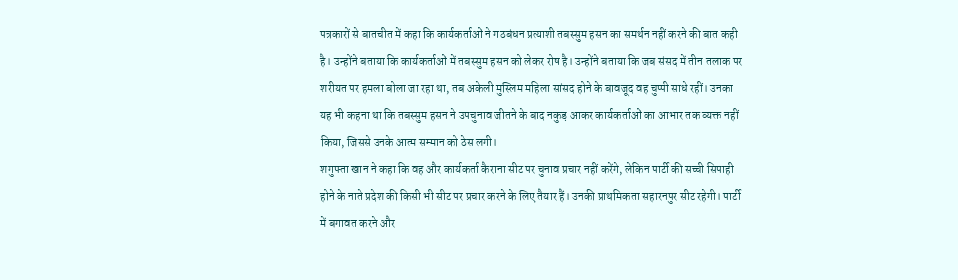पत्रकारों से बातचीत में कहा कि कार्यकर्ताओं ने गठबंधन प्रत्याशी तबस्सुम हसन का समर्थन नहीं करने की बात कही है। उन्होंने बताया कि कार्यकर्ताओं में तबस्सुम हसन को लेकर रोष है। उन्होंने बताया कि जब संसद में तीन तलाक पर शरीयत पर हमला बोला जा रहा था, तब अकेली मुस्लिम महिला सांसद होने के बावजूद वह चुप्पी साधे रहीं। उनका यह भी कहना था कि तबस्सुम हसन ने उपचुनाव जीतने के बाद नकुड़ आकर कार्यकर्ताओं का आभार तक व्यक्त नहीं किया, जिससे उनके आत्म सम्मान को ठेस लगी।
शगुफ्ता खान ने कहा कि वह और कार्यकर्ता कैराना सीट पर चुनाव प्रचार नहीं करेंगे, लेकिन पार्टी की सच्ची सिपाही होने के नाते प्रदेश की किसी भी सीट पर प्रचार करने के लिए तैयार हैं। उनकी प्राथमिकता सहारनपुर सीट रहेगी। पार्टी में बगावत करने और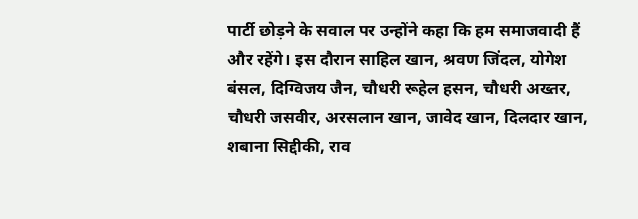पार्टी छोड़ने के सवाल पर उन्होंने कहा कि हम समाजवादी हैं और रहेंगे। इस दौरान साहिल खान, श्रवण जिंदल, योगेश बंसल, दिग्विजय जैन, चौधरी रूहेल हसन, चौधरी अख्तर, चौधरी जसवीर, अरसलान खान, जावेद खान, दिलदार खान, शबाना सिद्दीकी, राव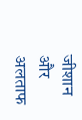जीशान और अलताफ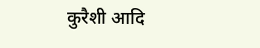कुरैशी आदि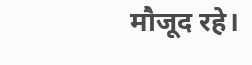मौजूद रहे।